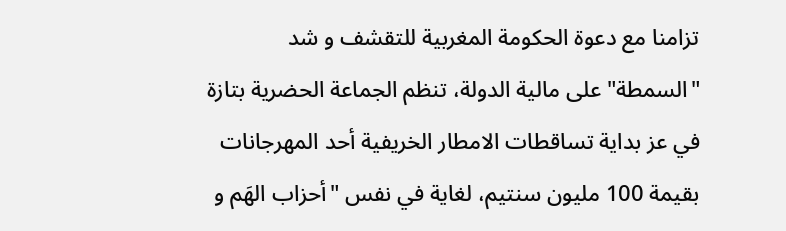تزامنا مع دعوة الحكومة المغربية للتقشف و شد "السمطة" على مالية الدولة، تنظم الجماعة الحضرية بتازة في عز بداية تساقطات الامطار الخريفية أحد المهرجانات بقيمة 100 مليون سنتيم، لغاية في نفس "أحزاب الهَم و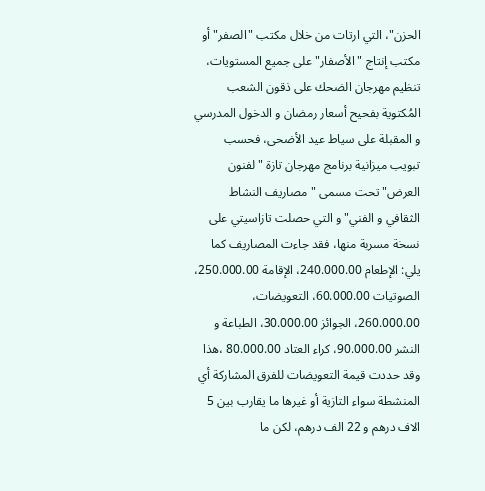الحزن"، التي ارتات من خلال مكتب "الصفر" أو مكتب إنتاج "الأصفار" على جميع المستويات، تنظيم مهرجان الضحك على ذقون الشعب المُكتوية بفحيح أسعار رمضان و الدخول المدرسي و المقبلة على سياط عيد الأضحى، فحسب تبويب ميزانية برنامج مهرجان تازة "لفنون العرض" تحت مسمى "مصاريف النشاط الثقافي و الفني" و التي حصلت تازاسيتي على نسخة مسربة منها، فقد جاءت المصاريف كما يلي: الإطعام 240.000.00، الإقامة 250.000.00، الصوتيات 60.000.00، التعويضات، 260.000.00، الجوائز 30.000.00، الطباعة و النشر 90.000.00، كراء العتاد 80.000.00 ،هذا وقد حددت قيمة التعويضات للفرق المشاركة أي المنشطة سواء التازية أو غيرها ما يقارب بين 5 الاف درهم و 22 الف درهم، لكن ما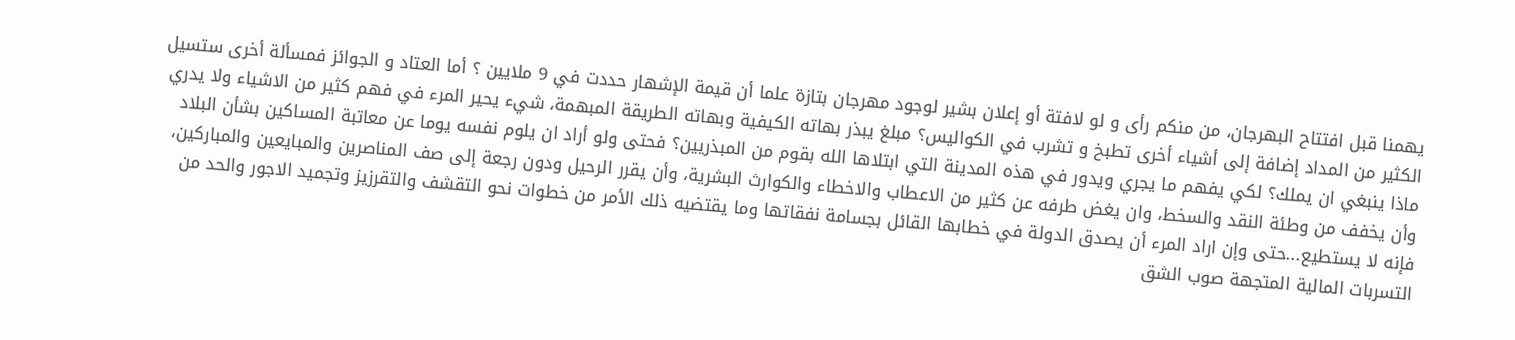يهمنا قبل افتتاح البهرجان، من منكم رأى و لو لافتة أو إعلان بشير لوجود مهرجان بتازة علما أن قيمة الإشهار حددت في 9 ملايين ؟ أما العتاد و الجوائز فمسألة أخرى ستسيل الكثير من المداد إضافة إلى أشياء أخرى تطبخ و تشرب في الكواليس؟ مبلغ يبذر بهاته الكيفية وبهاته الطريقة المبهمة، شيء يحير المرء في فهم كثير من الاشياء ولا يدري ماذا ينبغي ان يملك؟ لكي يفهم ما يجري ويدور في هذه المدينة التي ابتلاها الله بقوم من المبذريين؟ فحتى ولو أراد ان يلوم نفسه يوما عن معاتبة المساكين بشأن البلاد وأن يخفف من وطئة النقد والسخط، وان يغض طرفه عن كثير من الاعطاب والاخطاء والكوارث البشرية، وأن يقرر الرحيل ودون رجعة إلى صف المناصرين والمبايعين والمباركين، فإنه لا يستطيع...حتى وإن اراد المرء أن يصدق الدولة في خطابها القائل بجسامة نفقاتها وما يقتضيه ذلك الأمر من خطوات نحو التقشف والتقرزيز وتجميد الاجور والحد من التسربات المالية المتجهة صوب الشق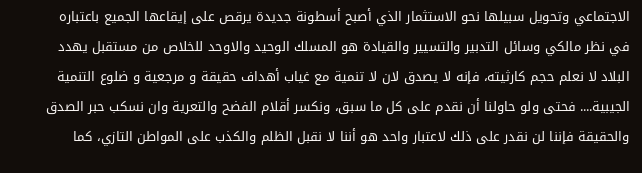الاجتماعي وتحويل سبيلها نحو الاستثمار الذي أصبح أسطونة جديدة يرقص على إيقاعها الجميع باعتباره في نظر مالكي وسائل التدبير والتسيير والقيادة هو المسلك الوحيد والاوحد للخلاص من مستقبل يهدد البلاد لا نعلم حجم كارثيته، فإنه لا يصدق لان لا تنمية مع غياب أهداف حقيقة و مرجعية و ضلوع التنمية الجيبية.... فحتى ولو حاولنا أن نقدم على كل ما سبق، ونكسر أقلام الفضح والتعرية وان نسكب حبر الصدق والحقيقة فإننا لن نقدر على ذلك لاعتبار واحد هو أننا لا نقبل الظلم والكذب على المواطن التازي، كما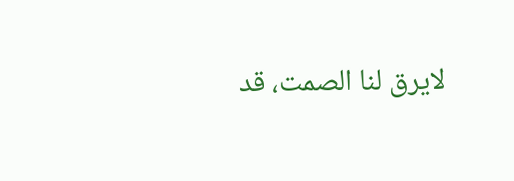لايرق لنا الصمت، قد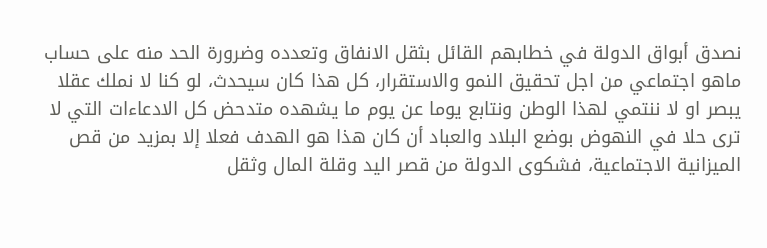نصدق أبواق الدولة في خطابهم القائل بثقل الانفاق وتعدده وضرورة الحد منه على حساب ماهو اجتماعي من اجل تحقيق النمو والاستقرار، كل هذا كان سيحدث، لو كنا لا نملك عقلا يبصر او لا ننتمي لهذا الوطن ونتابع يوما عن يوم ما يشهده متدحض كل الادعاءات التي لا ترى حلا في النهوض بوضع البلاد والعباد أن كان هذا هو الهدف فعلا إلا بمزيد من قص الميزانية الاجتماعية، فشكوى الدولة من قصر اليد وقلة المال وثقل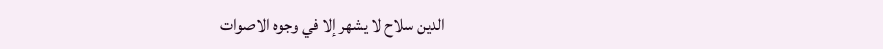الدين سلاح لا يشهر إلا في وجوه الاصوات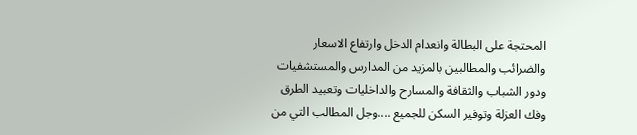المحتجة على البطالة وانعدام الدخل وارتفاع الاسعار والضرائب والمطالبين بالمزيد من المدارس والمستشفيات ودور الشباب والثقافة والمسارح والداخليات وتعبيد الطرق وفك العزلة وتوفير السكن للجميع ....وجل المطالب التي من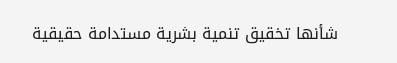شأنها تخقيق تنمية بشرية مستدامة حقيقية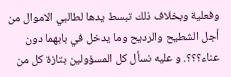وفعلية وبخلاف ذلك تبسط يدها لطالبي الاموال من أجل الشطيح والرديح وما يدخل في بابهما دون عناء؟؟؟. و عليه نسأل كل المسؤولين بتازة كل من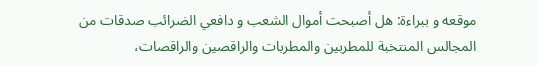موقعه و ببراءة: هل أصبحت أموال الشعب و دافعي الضرائب صدقات من المجالس المنتخبة للمطربين والمطربات والراقصين والراقصات،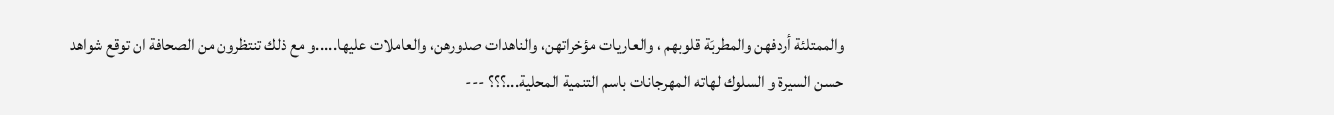والممتلئة أردفهن والمطربَة قلوبهم ، والعاريات مؤخراتهن، والناهدات صدورهن، والعاملات عليها.....و مع ذلك تنتظرون من الصحافة ان توقع شواهد حسن السيرة و السلوك لهاته المهرجانات باسم التنمية المحلية...؟؟؟ ---